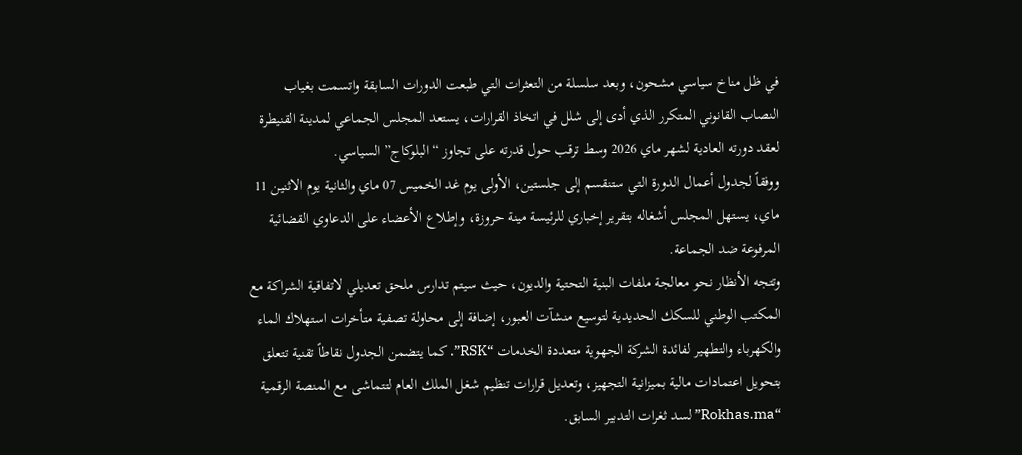في ظل مناخ سياسي مشحون، وبعد سلسلة من التعثرات التي طبعت الدورات السابقة واتسمت بغياب النصاب القانوني المتكرر الذي أدى إلى شلل في اتخاذ القرارات، يستعد المجلس الجماعي لمدينة القنيطرة لعقد دورته العادية لشهر ماي 2026 وسط ترقب حول قدرته على تجاوز “البلوكاج” السياسي.
ووفقاً لجدول أعمال الدورة التي ستنقسم إلى جلستين، الأولى يوم غد الخميس 07 ماي والثانية يوم الاثنين 11 ماي، يستهل المجلس أشغاله بتقرير إخباري للرئيسة مينة حروزة، وإطلاع الأعضاء على الدعاوي القضائية المرفوعة ضد الجماعة.
وتتجه الأنظار نحو معالجة ملفات البنية التحتية والديون، حيث سيتم تدارس ملحق تعديلي لاتفاقية الشراكة مع المكتب الوطني للسكك الحديدية لتوسيع منشآت العبور، إضافة إلى محاولة تصفية متأخرات استهلاك الماء والكهرباء والتطهير لفائدة الشركة الجهوية متعددة الخدمات “RSK”. كما يتضمن الجدول نقاطاً تقنية تتعلق بتحويل اعتمادات مالية بميزانية التجهيز، وتعديل قرارات تنظيم شغل الملك العام لتتماشى مع المنصة الرقمية “Rokhas.ma” لسد ثغرات التدبير السابق.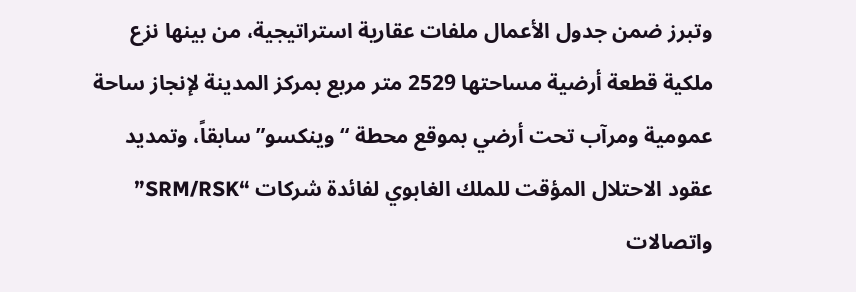وتبرز ضمن جدول الأعمال ملفات عقارية استراتيجية، من بينها نزع ملكية قطعة أرضية مساحتها 2529 متر مربع بمركز المدينة لإنجاز ساحة عمومية ومرآب تحت أرضي بموقع محطة “وينكسو” سابقاً، وتمديد عقود الاحتلال المؤقت للملك الغابوي لفائدة شركات “SRM/RSK” واتصالات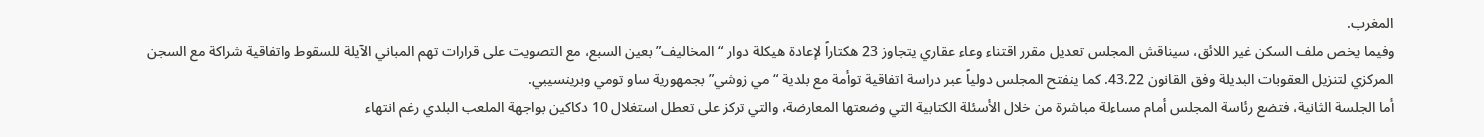المغرب.
وفيما يخص ملف السكن غير اللائق، سيناقش المجلس تعديل مقرر اقتناء وعاء عقاري يتجاوز 23 هكتاراً لإعادة هيكلة دوار “المخاليف” بعين السبع، مع التصويت على قرارات تهم المباني الآيلة للسقوط واتفاقية شراكة مع السجن المركزي لتنزيل العقوبات البديلة وفق القانون 43.22. كما ينفتح المجلس دولياً عبر دراسة اتفاقية توأمة مع بلدية “مي زوشي” بجمهورية ساو تومي وبرينسيبي.
أما الجلسة الثانية، فتضع رئاسة المجلس أمام مساءلة مباشرة من خلال الأسئلة الكتابية التي وضعتها المعارضة، والتي تركز على تعطل استغلال 10 دكاكين بواجهة الملعب البلدي رغم انتهاء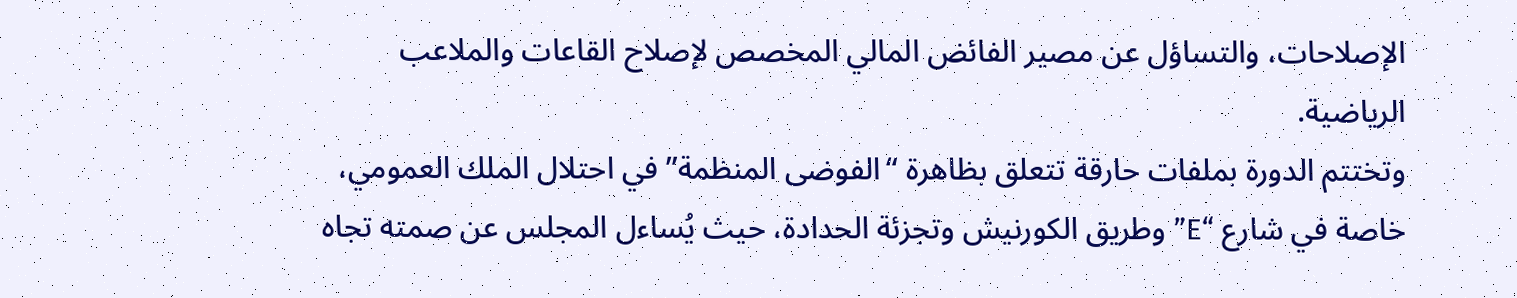الإصلاحات، والتساؤل عن مصير الفائض المالي المخصص لإصلاح القاعات والملاعب الرياضية.
وتختتم الدورة بملفات حارقة تتعلق بظاهرة “الفوضى المنظمة” في احتلال الملك العمومي، خاصة في شارع “E” وطريق الكورنيش وتجزئة الحدادة، حيث يُساءل المجلس عن صمته تجاه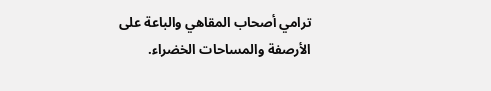ترامي أصحاب المقاهي والباعة على الأرصفة والمساحات الخضراء.